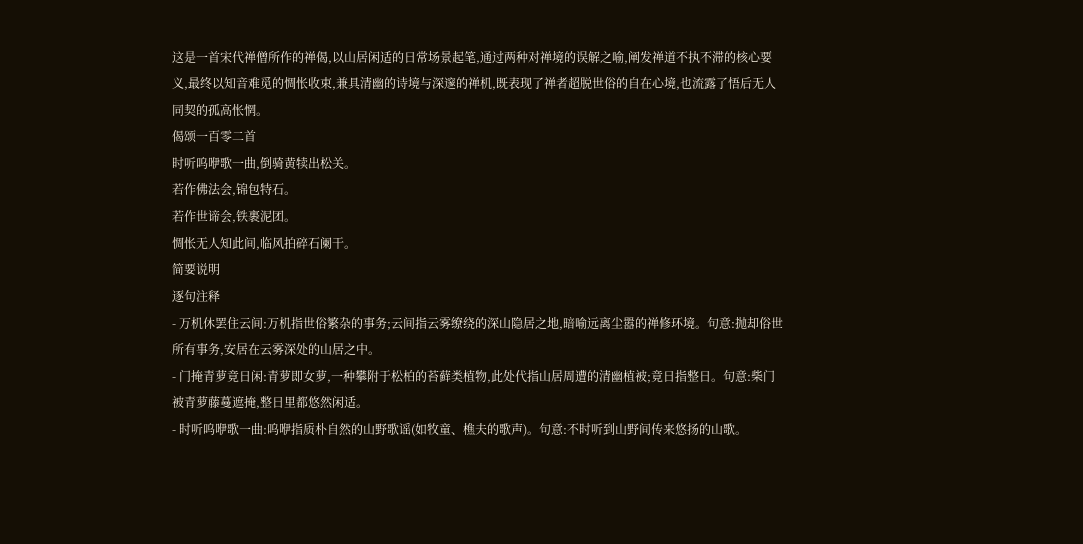这是一首宋代禅僧所作的禅偈,以山居闲适的日常场景起笔,通过两种对禅境的误解之喻,阐发禅道不执不滞的核心要义,最终以知音难觅的惆怅收束,兼具清幽的诗境与深邃的禅机,既表现了禅者超脱世俗的自在心境,也流露了悟后无人同契的孤高怅惘。
偈颂一百零二首
时听呜咿歌一曲,倒骑黄犊出松关。
若作佛法会,锦包特石。
若作世谛会,铁裹泥团。
惆怅无人知此间,临风拍碎石阑干。
简要说明
逐句注释
- 万机休罢住云间:万机指世俗繁杂的事务;云间指云雾缭绕的深山隐居之地,暗喻远离尘嚣的禅修环境。句意:抛却俗世所有事务,安居在云雾深处的山居之中。
- 门掩青萝竟日闲:青萝即女萝,一种攀附于松柏的苔藓类植物,此处代指山居周遭的清幽植被;竟日指整日。句意:柴门被青萝藤蔓遮掩,整日里都悠然闲适。
- 时听呜咿歌一曲:呜咿指质朴自然的山野歌谣(如牧童、樵夫的歌声)。句意:不时听到山野间传来悠扬的山歌。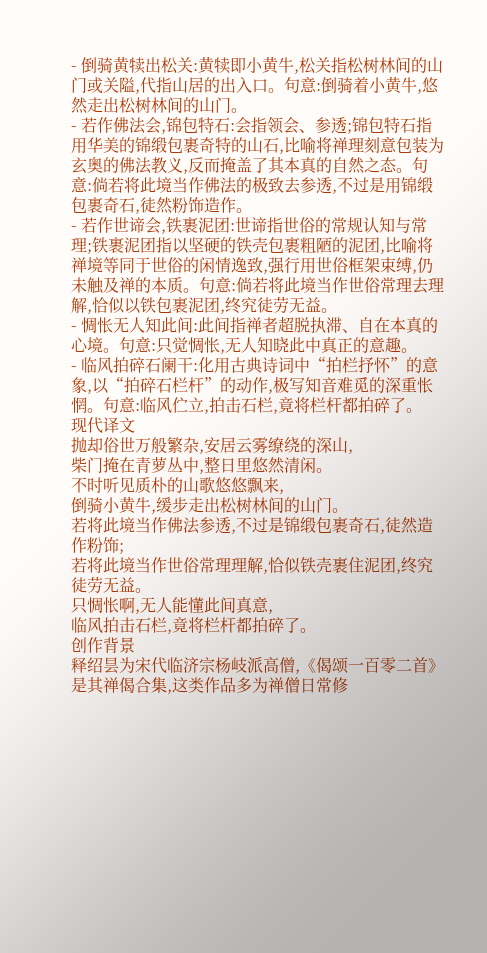- 倒骑黄犊出松关:黄犊即小黄牛,松关指松树林间的山门或关隘,代指山居的出入口。句意:倒骑着小黄牛,悠然走出松树林间的山门。
- 若作佛法会,锦包特石:会指领会、参透;锦包特石指用华美的锦缎包裹奇特的山石,比喻将禅理刻意包装为玄奥的佛法教义,反而掩盖了其本真的自然之态。句意:倘若将此境当作佛法的极致去参透,不过是用锦缎包裹奇石,徒然粉饰造作。
- 若作世谛会,铁裹泥团:世谛指世俗的常规认知与常理;铁裹泥团指以坚硬的铁壳包裹粗陋的泥团,比喻将禅境等同于世俗的闲情逸致,强行用世俗框架束缚,仍未触及禅的本质。句意:倘若将此境当作世俗常理去理解,恰似以铁包裹泥团,终究徒劳无益。
- 惆怅无人知此间:此间指禅者超脱执滞、自在本真的心境。句意:只觉惆怅,无人知晓此中真正的意趣。
- 临风拍碎石阑干:化用古典诗词中“拍栏抒怀”的意象,以“拍碎石栏杆”的动作,极写知音难觅的深重怅惘。句意:临风伫立,拍击石栏,竟将栏杆都拍碎了。
现代译文
抛却俗世万般繁杂,安居云雾缭绕的深山,
柴门掩在青萝丛中,整日里悠然清闲。
不时听见质朴的山歌悠悠飘来,
倒骑小黄牛,缓步走出松树林间的山门。
若将此境当作佛法参透,不过是锦缎包裹奇石,徒然造作粉饰;
若将此境当作世俗常理理解,恰似铁壳裹住泥团,终究徒劳无益。
只惆怅啊,无人能懂此间真意,
临风拍击石栏,竟将栏杆都拍碎了。
创作背景
释绍昙为宋代临济宗杨岐派高僧,《偈颂一百零二首》是其禅偈合集,这类作品多为禅僧日常修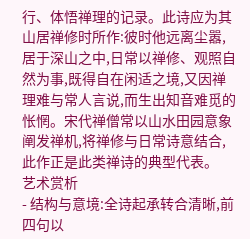行、体悟禅理的记录。此诗应为其山居禅修时所作:彼时他远离尘嚣,居于深山之中,日常以禅修、观照自然为事,既得自在闲适之境,又因禅理难与常人言说,而生出知音难觅的怅惘。宋代禅僧常以山水田园意象阐发禅机,将禅修与日常诗意结合,此作正是此类禅诗的典型代表。
艺术赏析
- 结构与意境:全诗起承转合清晰,前四句以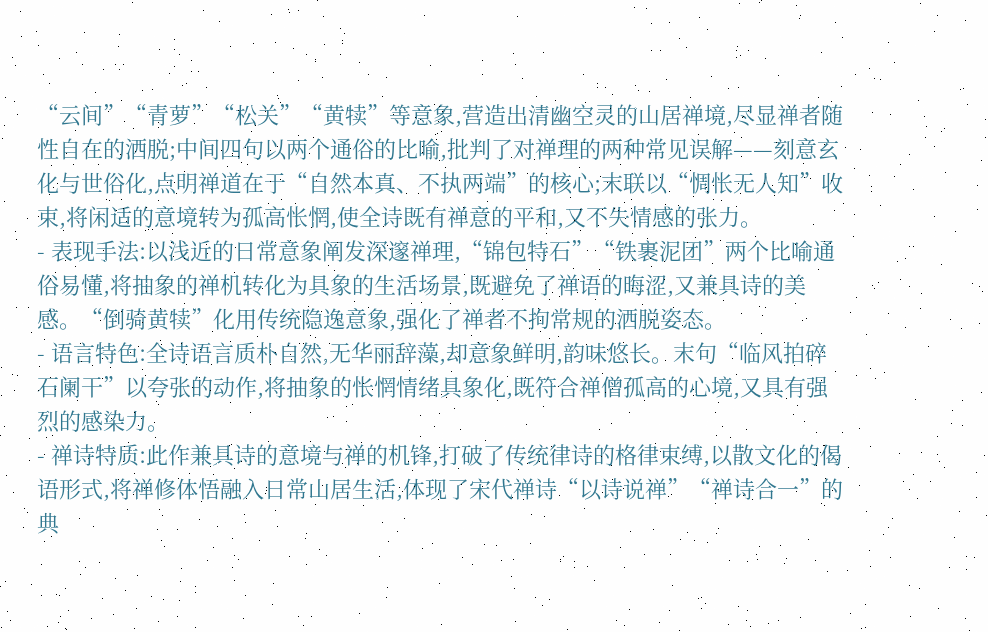“云间”“青萝”“松关”“黄犊”等意象,营造出清幽空灵的山居禅境,尽显禅者随性自在的洒脱;中间四句以两个通俗的比喻,批判了对禅理的两种常见误解——刻意玄化与世俗化,点明禅道在于“自然本真、不执两端”的核心;末联以“惆怅无人知”收束,将闲适的意境转为孤高怅惘,使全诗既有禅意的平和,又不失情感的张力。
- 表现手法:以浅近的日常意象阐发深邃禅理,“锦包特石”“铁裹泥团”两个比喻通俗易懂,将抽象的禅机转化为具象的生活场景,既避免了禅语的晦涩,又兼具诗的美感。“倒骑黄犊”化用传统隐逸意象,强化了禅者不拘常规的洒脱姿态。
- 语言特色:全诗语言质朴自然,无华丽辞藻,却意象鲜明,韵味悠长。末句“临风拍碎石阑干”以夸张的动作,将抽象的怅惘情绪具象化,既符合禅僧孤高的心境,又具有强烈的感染力。
- 禅诗特质:此作兼具诗的意境与禅的机锋,打破了传统律诗的格律束缚,以散文化的偈语形式,将禅修体悟融入日常山居生活,体现了宋代禅诗“以诗说禅”“禅诗合一”的典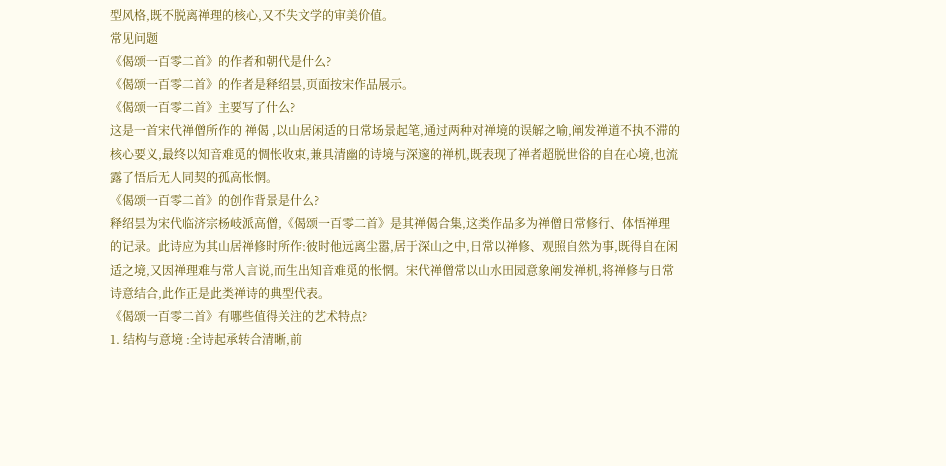型风格,既不脱离禅理的核心,又不失文学的审美价值。
常见问题
《偈颂一百零二首》的作者和朝代是什么?
《偈颂一百零二首》的作者是释绍昙,页面按宋作品展示。
《偈颂一百零二首》主要写了什么?
这是一首宋代禅僧所作的 禅偈 ,以山居闲适的日常场景起笔,通过两种对禅境的误解之喻,阐发禅道不执不滞的核心要义,最终以知音难觅的惆怅收束,兼具清幽的诗境与深邃的禅机,既表现了禅者超脱世俗的自在心境,也流露了悟后无人同契的孤高怅惘。
《偈颂一百零二首》的创作背景是什么?
释绍昙为宋代临济宗杨岐派高僧,《偈颂一百零二首》是其禅偈合集,这类作品多为禅僧日常修行、体悟禅理的记录。此诗应为其山居禅修时所作:彼时他远离尘嚣,居于深山之中,日常以禅修、观照自然为事,既得自在闲适之境,又因禅理难与常人言说,而生出知音难觅的怅惘。宋代禅僧常以山水田园意象阐发禅机,将禅修与日常诗意结合,此作正是此类禅诗的典型代表。
《偈颂一百零二首》有哪些值得关注的艺术特点?
1. 结构与意境 :全诗起承转合清晰,前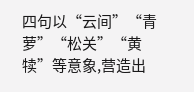四句以“云间”“青萝”“松关”“黄犊”等意象,营造出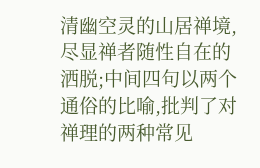清幽空灵的山居禅境,尽显禅者随性自在的洒脱;中间四句以两个通俗的比喻,批判了对禅理的两种常见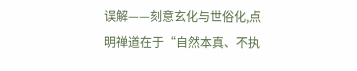误解——刻意玄化与世俗化,点明禅道在于“自然本真、不执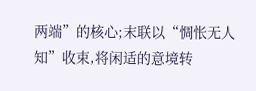两端”的核心;末联以“惆怅无人知”收束,将闲适的意境转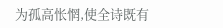为孤高怅惘,使全诗既有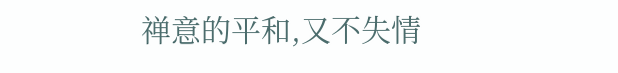禅意的平和,又不失情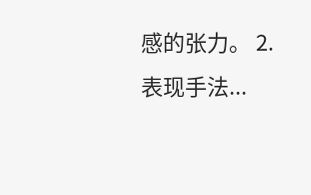感的张力。 2. 表现手法...